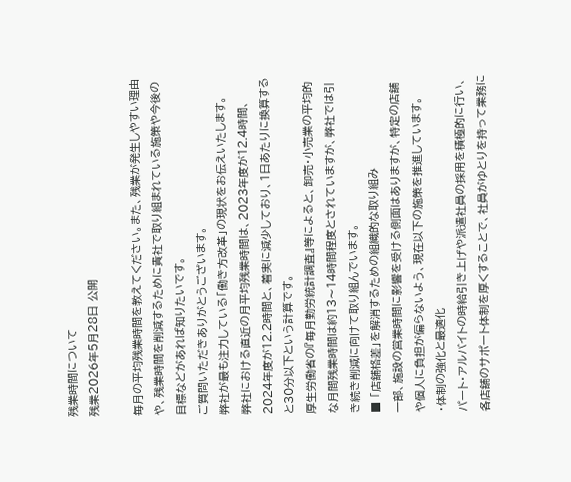残業時間について
残業2026年5月28日 公開

毎月の平均残業時間を教えてください。また、残業が発生しやすい理由や、残業時間を削減するために貴社で取り組まれている施策や今後の目標などがあれば知りたいです。
ご質問いただきありがとうございます。
弊社が最も注力している「働き方改革」の現状をお伝えいたします。
弊社における直近の月平均残業時間は、2023年度が12.4時間、2024年度が12.2時間と、着実に減少しており、1日あたりに換算すると30分以下という計算です。
厚生労働省の『毎月勤労統計調査』等によると、卸売・小売業の平均的な月間残業時間は約13〜14時間程度とされていますが、弊社では引き続き削減に向けて取り組んでいます。
■ 「店舗格差」を解消するための組織的な取り組み
一部、施設の営業時間に影響を受ける側面はありますが、特定の店舗や個人に負担が偏らないよう、現在以下の施策を推進しています。
・体制の強化と最適化
パート・アルバイトの時給引き上げや派遣社員の採用を積極的に行い、各店舗のサポート体制を厚くすることで、社員がゆとりを持って業務に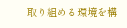取り組める環境を構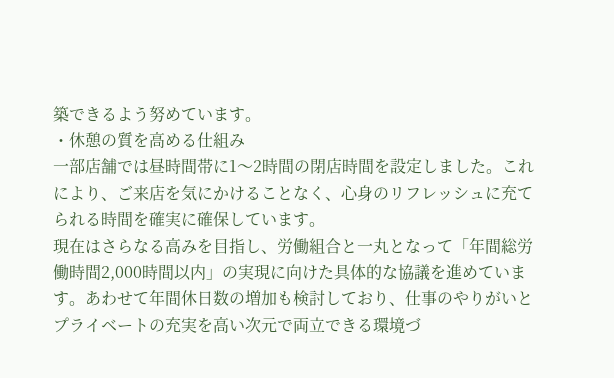築できるよう努めています。
・休憩の質を高める仕組み
一部店舗では昼時間帯に1〜2時間の閉店時間を設定しました。これにより、ご来店を気にかけることなく、心身のリフレッシュに充てられる時間を確実に確保しています。
現在はさらなる高みを目指し、労働組合と一丸となって「年間総労働時間2,000時間以内」の実現に向けた具体的な協議を進めています。あわせて年間休日数の増加も検討しており、仕事のやりがいとプライベートの充実を高い次元で両立できる環境づ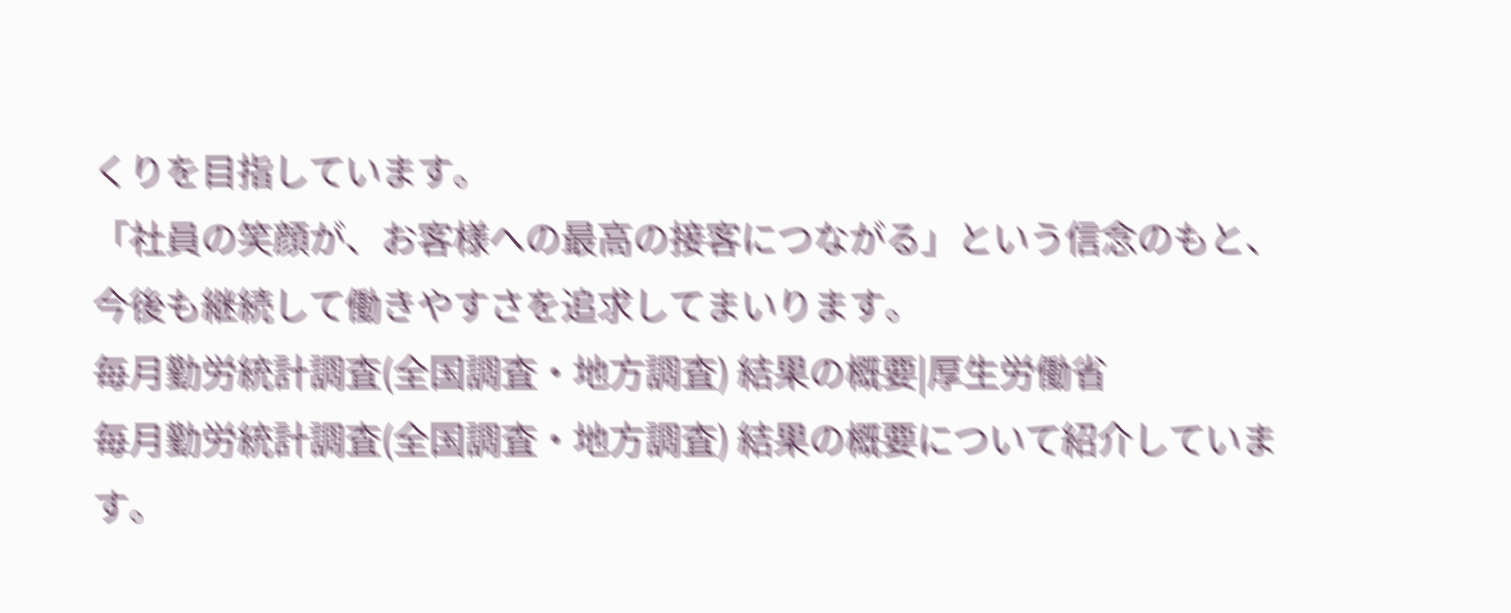くりを目指しています。
「社員の笑顔が、お客様への最高の接客につながる」という信念のもと、今後も継続して働きやすさを追求してまいります。
毎月勤労統計調査(全国調査・地方調査) 結果の概要|厚生労働省
毎月勤労統計調査(全国調査・地方調査) 結果の概要について紹介しています。